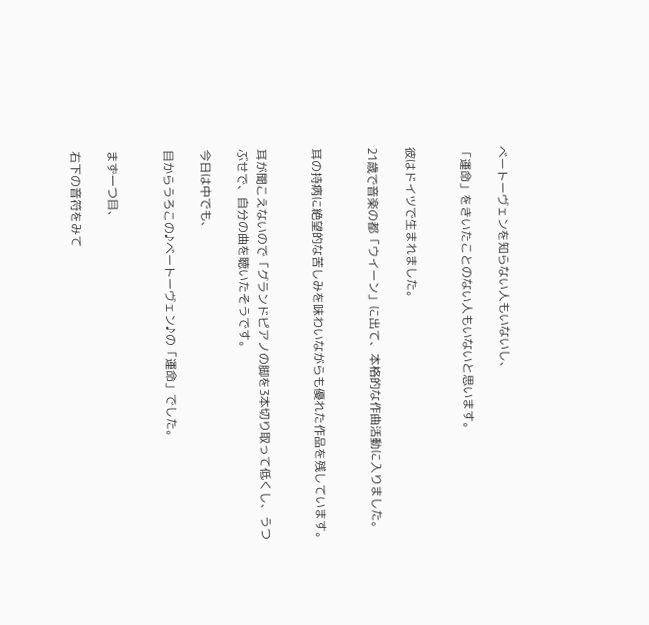べートーヴェンを知らない人もいないし、

「運命」をきいたことのない人もいないと思います。


彼はドイツで生まれました。

21歳で音楽の都「ウイーン」に出て、本格的な作曲活動に入りました。


耳の持病に絶望的な苦しみを味わいながらも優れた作品を残しています。


耳が聞こえないので「グランドピアノの脚を3本切り取って低くし、うつぶせで、自分の曲を聴いたそうです。

今日は中でも、

目からうろこの♪ベートーヴェン♪の「運命」でした。


まず一つ目、

右下の音符をみて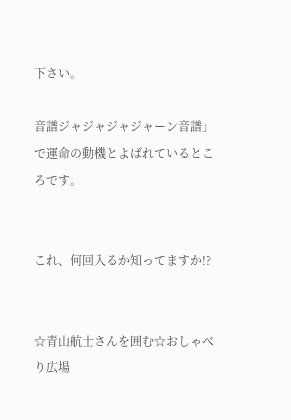下さい。

音譜ジャジャジャジャーン音譜」で運命の動機とよばれているところです。


これ、何回入るか知ってますか!?


☆青山航士さんを囲む☆おしゃべり広場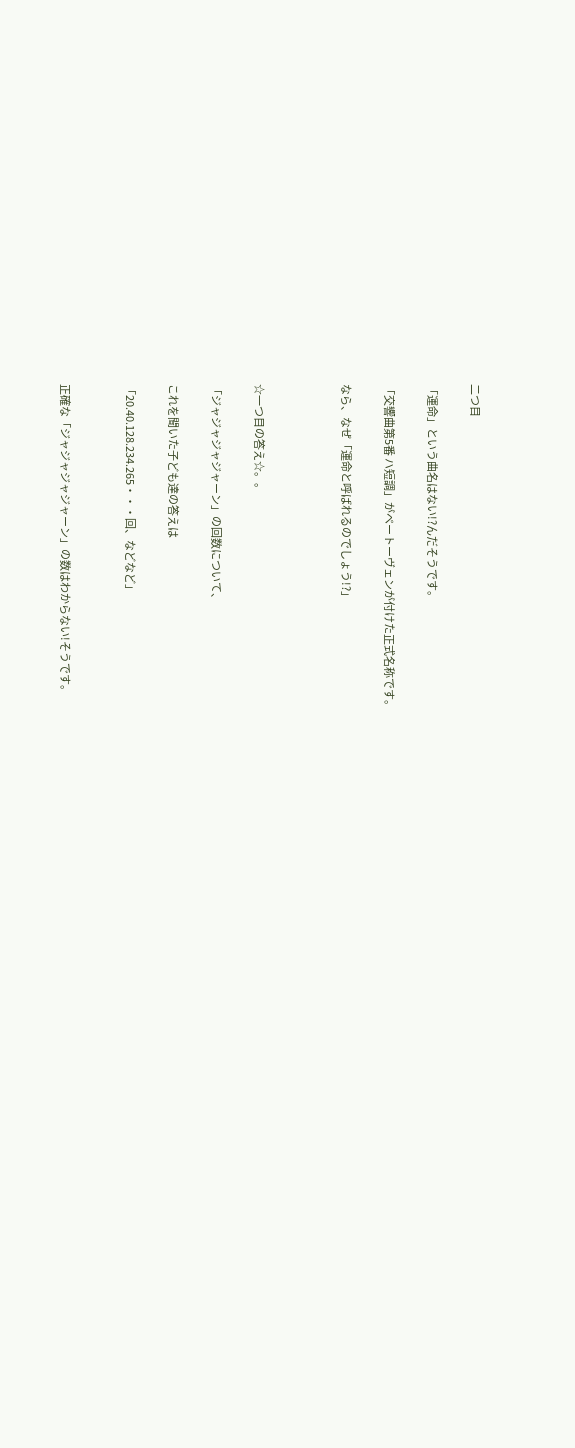二つ目

「運命」という曲名はない!?んだそうです。

「交響曲第5番 ハ短調」がベートーヴェンが付けた正式名称です。

なら、なぜ「運命と呼ばれるのでしょう!?」



☆一つ目の答え☆。。

「ジャジャジャジャーン」の回数について、

これを聞いた子ども達の答えは

「20.40.128.234.265・・・回、などなど」


正確な「ジャジャジャジャーン」の数はわからない!そうです。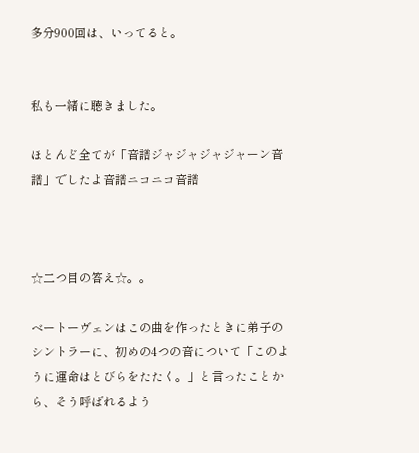多分900回は、いってると。


私も一緒に聴きました。

ほとんど全てが「音譜ジャジャジャジャーン音譜」でしたよ音譜ニコニコ音譜



☆二つ目の答え☆。。

ベートーヴェンはこの曲を作ったときに弟子のシントラーに、初めの4つの音について「このように運命はとびらをたたく。」と言ったことから、そう呼ばれるよう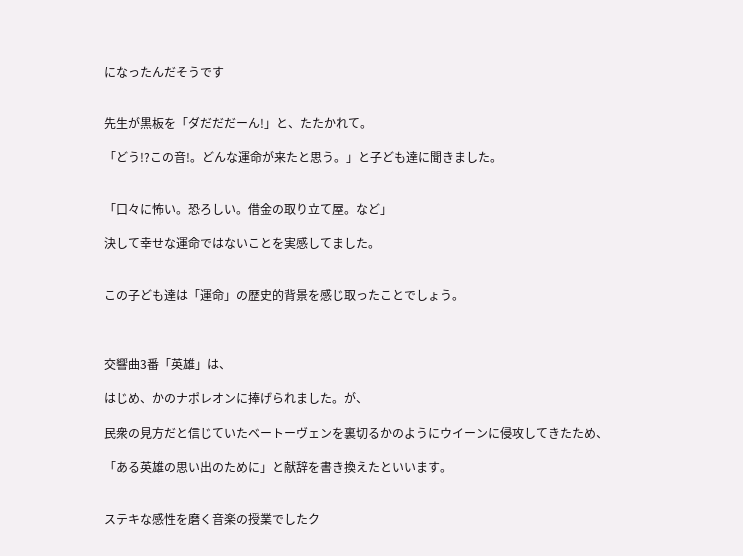になったんだそうです


先生が黒板を「ダだだだーん!」と、たたかれて。

「どう!?この音!。どんな運命が来たと思う。」と子ども達に聞きました。


「口々に怖い。恐ろしい。借金の取り立て屋。など」

決して幸せな運命ではないことを実感してました。


この子ども達は「運命」の歴史的背景を感じ取ったことでしょう。



交響曲3番「英雄」は、

はじめ、かのナポレオンに捧げられました。が、

民衆の見方だと信じていたベートーヴェンを裏切るかのようにウイーンに侵攻してきたため、

「ある英雄の思い出のために」と献辞を書き換えたといいます。


ステキな感性を磨く音楽の授業でしたク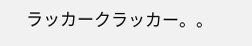ラッカークラッカー。。